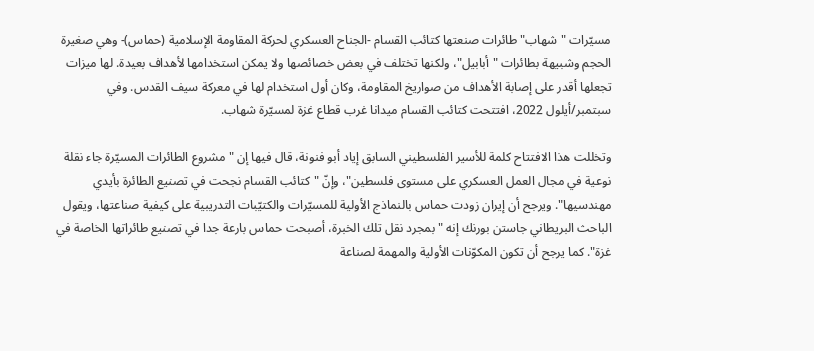مسيّرات "شهاب" طائرات صنعتها كتائب القسام -الجناح العسكري لحركة المقاومة الإسلامية (حماس)- وهي صغيرة الحجم وشبيهة بطائرات "أبابيل"، ولكنها تختلف في بعض خصائصها ولا يمكن استخدامها لأهداف بعيدة. لها ميزات تجعلها أقدر على إصابة الأهداف من صواريخ المقاومة، وكان أول استخدام لها في معركة سيف القدس. وفي سبتمبر/أيلول 2022، افتتحت كتائب القسام ميدانا غرب قطاع غزة لمسيّرة شهاب.

وتخللت هذا الافتتاح كلمة للأسير الفلسطيني السابق إياد أبو فنونة، قال فيها إن "مشروع الطائرات المسيّرة جاء نقلة نوعية في مجال العمل العسكري على مستوى فلسطين"، وإنّ "كتائب القسام نجحت في تصنيع الطائرة بأيدي مهندسيها". ويرجح أن إيران زودت حماس بالنماذج الأولية للمسيّرات والكتيّبات التدريبية على كيفية صناعتها، ويقول الباحث البريطاني جاستن بورنك إنه "بمجرد نقل تلك الخبرة، أصبحت حماس بارعة جدا في تصنيع طائراتها الخاصة في غزة". كما يرجح أن تكون المكوّنات الأولية والمهمة لصناعة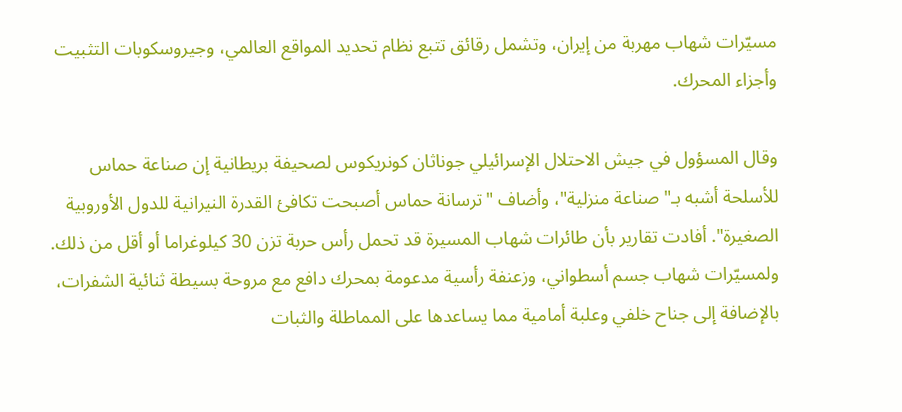مسيّرات شهاب مهربة من إيران، وتشمل رقائق تتبع نظام تحديد المواقع العالمي، وجيروسكوبات التثبيت وأجزاء المحرك.

وقال المسؤول في جيش الاحتلال الإسرائيلي جوناثان كونريكوس لصحيفة بريطانية إن صناعة حماس للأسلحة أشبه بـ"صناعة منزلية"، وأضاف "ترسانة حماس أصبحت تكافئ القدرة النيرانية للدول الأوروبية الصغيرة". أفادت تقارير بأن طائرات شهاب المسيرة قد تحمل رأس حربة تزن 30 كيلوغراما أو أقل من ذلك. ولمسيّرات شهاب جسم أسطواني، وزعنفة رأسية مدعومة بمحرك دافع مع مروحة بسيطة ثنائية الشفرات، بالإضافة إلى جناح خلفي وعلبة أمامية مما يساعدها على المماطلة والثبات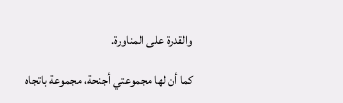والقدرة على المناورة.

كما أن لها مجموعتي أجنحة، مجموعة باتجاه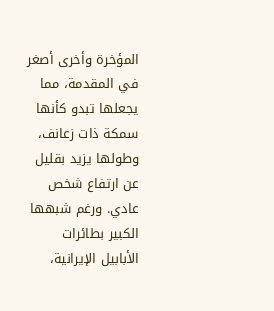المؤخرة وأخرى أصغر في المقدمة، مما يجعلها تبدو كأنها سمكة ذات زعانف، وطولها يزيد بقليل عن ارتفاع شخص عادي. ورغم شبهها الكبير بطائرات الأبابيل الإيرانية،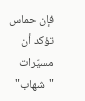فإن حماس تؤكد أن مسيّرات "شهاب"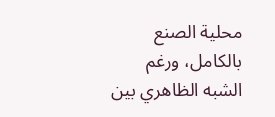محلية الصنع بالكامل، ورغم الشبه الظاهري بين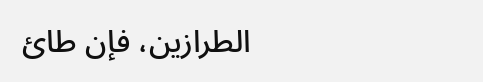الطرازين، فإن طائ